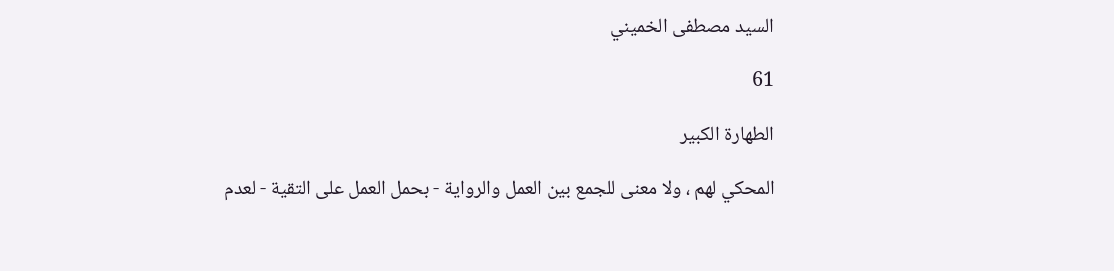السيد مصطفى الخميني

61

الطهارة الكبير

المحكي لهم ، ولا معنى للجمع بين العمل والرواية - بحمل العمل على التقية - لعدم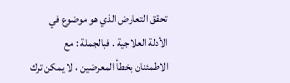تحقق التعارض الذي هو موضوع في الأدلة العلاجية . فبالجملة : مع الاطمئنان بخطأ المعرضين ، لا يمكن ترك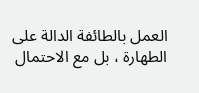العمل بالطائفة الدالة على الطهارة ، بل مع الاحتمال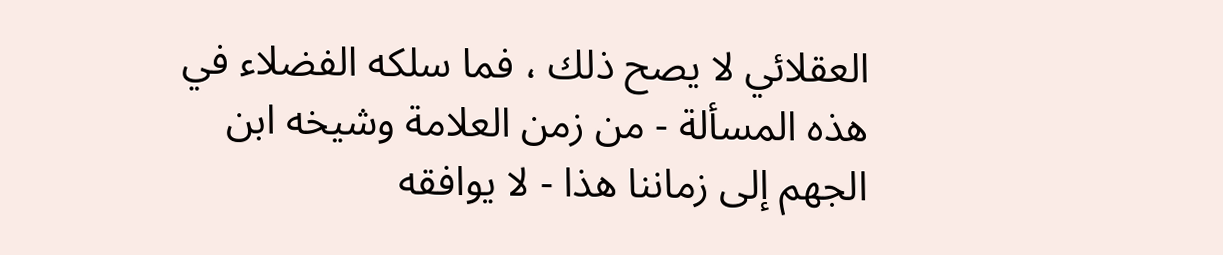العقلائي لا يصح ذلك ، فما سلكه الفضلاء في هذه المسألة - من زمن العلامة وشيخه ابن الجهم إلى زماننا هذا - لا يوافقه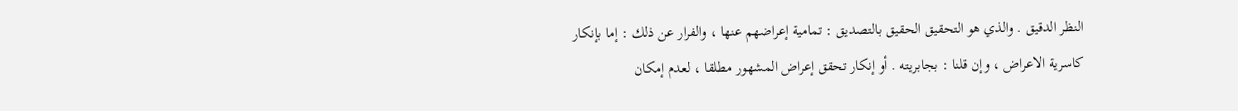النظر الدقيق . والذي هو التحقيق الحقيق بالتصديق : تمامية إعراضهم عنها ، والفرار عن ذلك : إما بإنكار كاسرية الاعراض ، وإن قلنا : بجابريته . أو إنكار تحقق إعراض المشهور مطلقا ، لعدم إمكان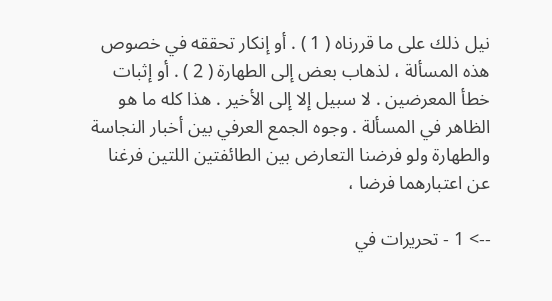نيل ذلك على ما قررناه ( 1 ) . أو إنكار تحققه في خصوص هذه المسألة ، لذهاب بعض إلى الطهارة ( 2 ) . أو إثبات خطأ المعرضين . لا سبيل إلا إلى الأخير . هذا كله ما هو الظاهر في المسألة . وجوه الجمع العرفي بين أخبار النجاسة والطهارة ولو فرضنا التعارض بين الطائفتين اللتين فرغنا عن اعتبارهما فرضا ،

--> 1 - تحريرات في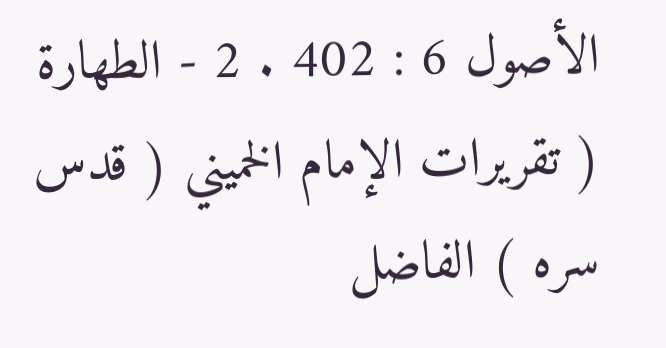الأصول 6 : 402 . 2 - الطهارة ( تقريرات الإمام الخميني ( قدس سره ) الفاضل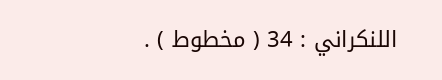اللنكراني : 34 ( مخطوط ) .